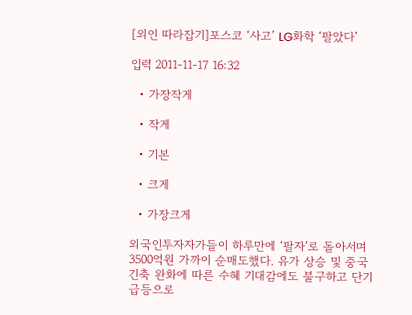[외인 따라잡기]포스코 ‘사고’ LG화학 ‘팔았다’

입력 2011-11-17 16:32

  • 가장작게

  • 작게

  • 기본

  • 크게

  • 가장크게

외국인투자자가들이 하루만에 ‘팔자’로 돌아서며 3500억원 가까이 순매도했다. 유가 상승 및 중국 긴축 완화에 따른 수혜 기대감에도 불구하고 단기급등으로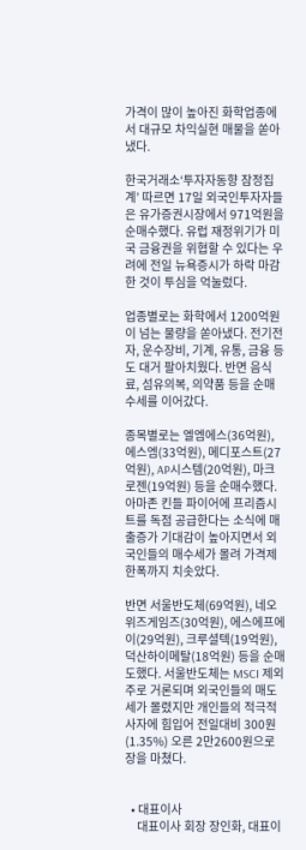가격이 많이 높아진 화학업종에서 대규모 차익실현 매물을 쏟아냈다.

한국거래소‘투자자동향 잠정집계’ 따르면 17일 외국인투자자들은 유가증권시장에서 971억원을 순매수했다. 유럽 재정위기가 미국 금융권을 위협할 수 있다는 우려에 전일 뉴욕증시가 하락 마감한 것이 투심을 억눌렀다.

업종별로는 화학에서 1200억원이 넘는 물량을 쏟아냈다. 전기전자, 운수장비, 기계, 유통, 금융 등도 대거 팔아치웠다. 반면 음식료, 섬유의복, 의약품 등을 순매수세를 이어갔다.

종목별로는 엘엠에스(36억원), 에스엠(33억원), 메디포스트(27억원), AP시스템(20억원), 마크로젠(19억원) 등을 순매수했다. 아마존 킨들 파이어에 프리즘시트를 독점 공급한다는 소식에 매출증가 기대감이 높아지면서 외국인들의 매수세가 몰려 가격제한폭까지 치솟았다.

반면 서울반도체(69억원), 네오위즈게임즈(30억원), 에스에프에이(29억원), 크루셜텍(19억원), 덕산하이메탈(18억원) 등을 순매도했다. 서울반도체는 MSCI 제외주로 거론되며 외국인들의 매도세가 몰렸지만 개인들의 적극적 사자에 힘입어 전일대비 300원(1.35%) 오른 2만2600원으로 장을 마쳤다.


  • 대표이사
    대표이사 회장 장인화, 대표이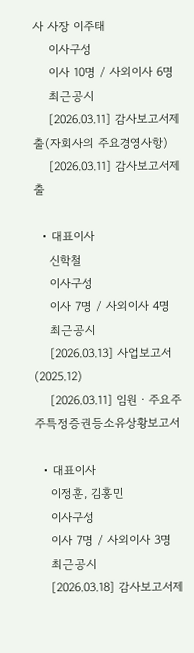사 사장 이주태
    이사구성
    이사 10명 / 사외이사 6명
    최근공시
    [2026.03.11] 감사보고서제출(자회사의 주요경영사항)
    [2026.03.11] 감사보고서제출

  • 대표이사
    신학철
    이사구성
    이사 7명 / 사외이사 4명
    최근공시
    [2026.03.13] 사업보고서 (2025.12)
    [2026.03.11] 임원ㆍ주요주주특정증권등소유상황보고서

  • 대표이사
    이정훈, 김홍민
    이사구성
    이사 7명 / 사외이사 3명
    최근공시
    [2026.03.18] 감사보고서제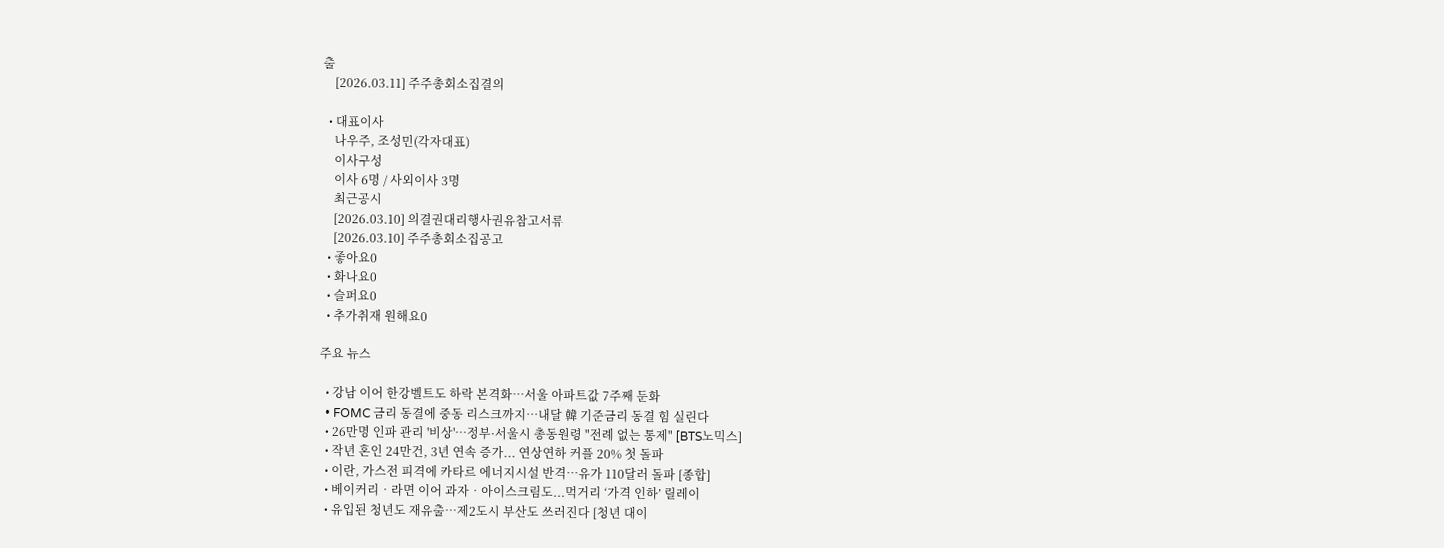출
    [2026.03.11] 주주총회소집결의

  • 대표이사
    나우주, 조성민(각자대표)
    이사구성
    이사 6명 / 사외이사 3명
    최근공시
    [2026.03.10] 의결권대리행사권유참고서류
    [2026.03.10] 주주총회소집공고
  • 좋아요0
  • 화나요0
  • 슬퍼요0
  • 추가취재 원해요0

주요 뉴스

  • 강남 이어 한강벨트도 하락 본격화⋯서울 아파트값 7주째 둔화
  • FOMC 금리 동결에 중동 리스크까지…내달 韓 기준금리 동결 힘 실린다
  • 26만명 인파 관리 '비상'…정부·서울시 총동원령 "전례 없는 통제" [BTS노믹스]
  • 작년 혼인 24만건, 3년 연속 증가... 연상연하 커플 20% 첫 돌파
  • 이란, 가스전 피격에 카타르 에너지시설 반격⋯유가 110달러 돌파 [종합]
  • 베이커리‧라면 이어 과자‧아이스크림도...먹거리 ‘가격 인하’ 릴레이
  • 유입된 청년도 재유출…제2도시 부산도 쓰러진다 [청년 대이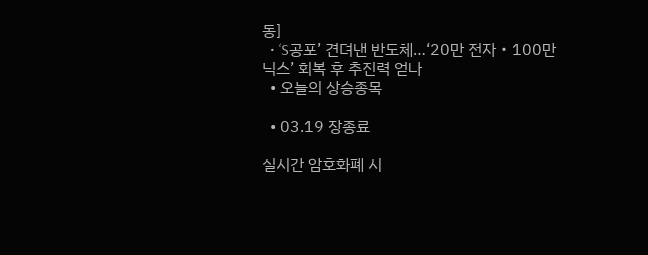동]
  • ‘S공포’ 견뎌낸 반도체…‘20만 전자‧100만 닉스’ 회복 후 추진력 얻나
  • 오늘의 상승종목

  • 03.19 장종료

실시간 암호화폐 시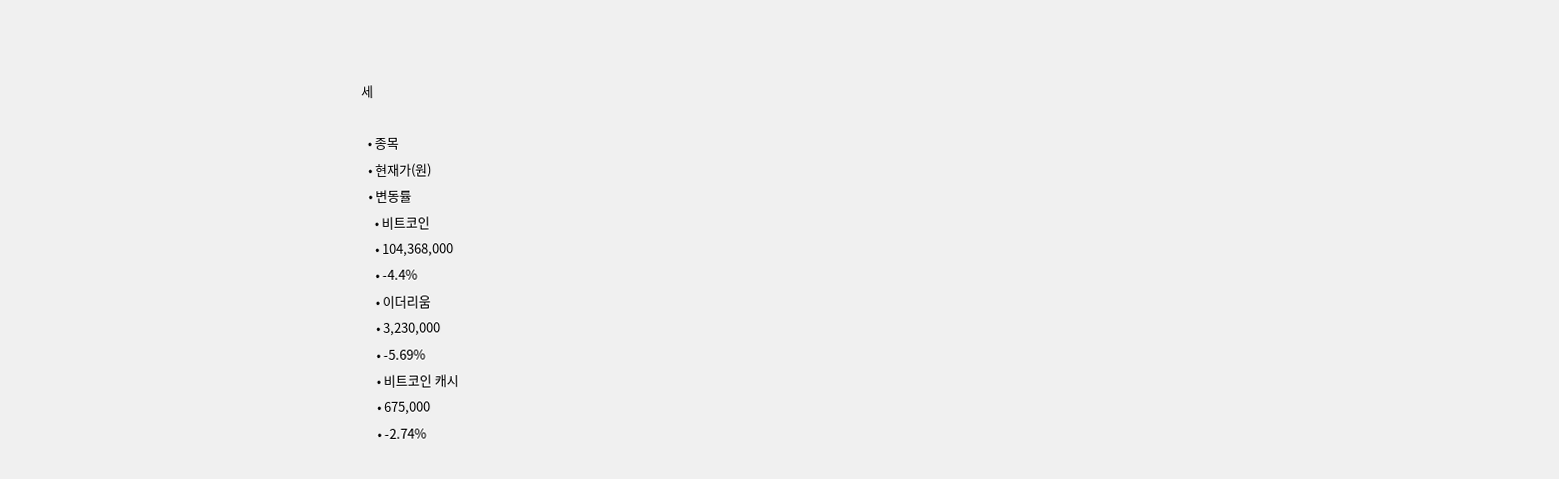세

  • 종목
  • 현재가(원)
  • 변동률
    • 비트코인
    • 104,368,000
    • -4.4%
    • 이더리움
    • 3,230,000
    • -5.69%
    • 비트코인 캐시
    • 675,000
    • -2.74%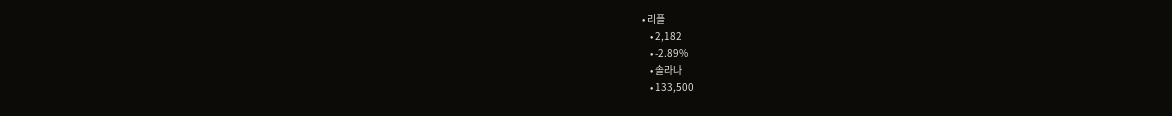• 리플
    • 2,182
    • -2.89%
    • 솔라나
    • 133,500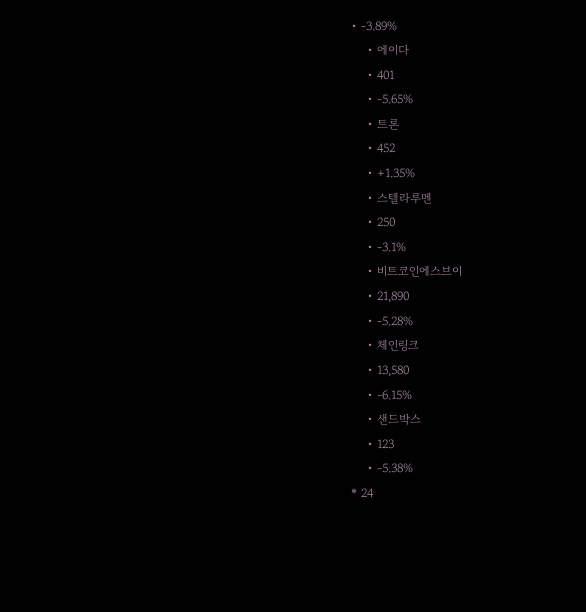• -3.89%
    • 에이다
    • 401
    • -5.65%
    • 트론
    • 452
    • +1.35%
    • 스텔라루멘
    • 250
    • -3.1%
    • 비트코인에스브이
    • 21,890
    • -5.28%
    • 체인링크
    • 13,580
    • -6.15%
    • 샌드박스
    • 123
    • -5.38%
* 24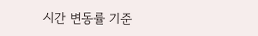시간 변동률 기준